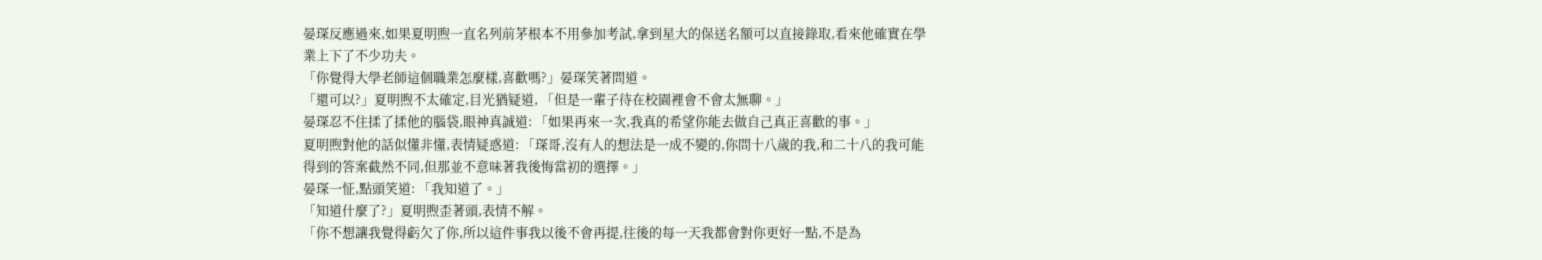晏琛反應過來,如果夏明煦一直名列前茅根本不用參加考試,拿到星大的保送名額可以直接錄取,看來他確實在學業上下了不少功夫。
「你覺得大學老師這個職業怎麼樣,喜歡嗎?」晏琛笑著問道。
「還可以?」夏明煦不太確定,目光猶疑道, 「但是一輩子待在校園裡會不會太無聊。」
晏琛忍不住揉了揉他的腦袋,眼神真誠道: 「如果再來一次,我真的希望你能去做自己真正喜歡的事。」
夏明煦對他的話似懂非懂,表情疑惑道: 「琛哥,沒有人的想法是一成不變的,你問十八歲的我,和二十八的我可能得到的答案截然不同,但那並不意味著我後悔當初的選擇。」
晏琛一怔,點頭笑道: 「我知道了。」
「知道什麼了?」夏明煦歪著頭,表情不解。
「你不想讓我覺得虧欠了你,所以這件事我以後不會再提,往後的每一天我都會對你更好一點,不是為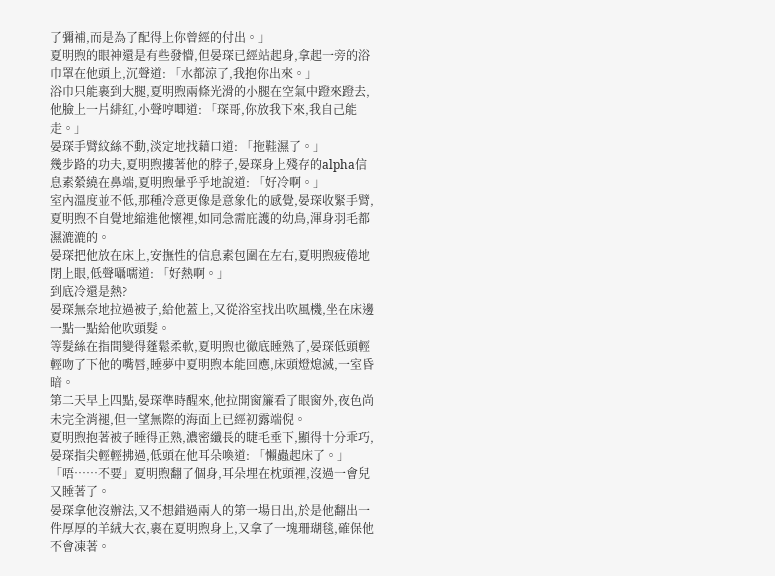了彌補,而是為了配得上你曾經的付出。」
夏明煦的眼神還是有些發懵,但晏琛已經站起身,拿起一旁的浴巾罩在他頭上,沉聲道: 「水都涼了,我抱你出來。」
浴巾只能裹到大腿,夏明煦兩條光滑的小腿在空氣中蹬來蹬去,他臉上一片緋紅,小聲哼唧道: 「琛哥,你放我下來,我自己能走。」
晏琛手臂紋絲不動,淡定地找藉口道: 「拖鞋濕了。」
幾步路的功夫,夏明煦摟著他的脖子,晏琛身上殘存的alpha信息素縈繞在鼻端,夏明煦暈乎乎地說道: 「好冷啊。」
室內溫度並不低,那種冷意更像是意象化的感覺,晏琛收緊手臂,夏明煦不自覺地縮進他懷裡,如同急需庇護的幼鳥,渾身羽毛都濕漉漉的。
晏琛把他放在床上,安撫性的信息素包圍在左右,夏明煦疲倦地閉上眼,低聲囁嚅道: 「好熱啊。」
到底冷還是熱?
晏琛無奈地拉過被子,給他蓋上,又從浴室找出吹風機,坐在床邊一點一點給他吹頭髮。
等髮絲在指間變得蓬鬆柔軟,夏明煦也徹底睡熟了,晏琛低頭輕輕吻了下他的嘴唇,睡夢中夏明煦本能回應,床頭燈熄滅,一室昏暗。
第二天早上四點,晏琛準時醒來,他拉開窗簾看了眼窗外,夜色尚未完全消褪,但一望無際的海面上已經初露端倪。
夏明煦抱著被子睡得正熟,濃密纖長的睫毛垂下,顯得十分乖巧,晏琛指尖輕輕拂過,低頭在他耳朵喚道: 「懶蟲起床了。」
「唔……不要」夏明煦翻了個身,耳朵埋在枕頭裡,沒過一會兒又睡著了。
晏琛拿他沒辦法,又不想錯過兩人的第一場日出,於是他翻出一件厚厚的羊絨大衣,裹在夏明煦身上,又拿了一塊珊瑚毯,確保他不會凍著。